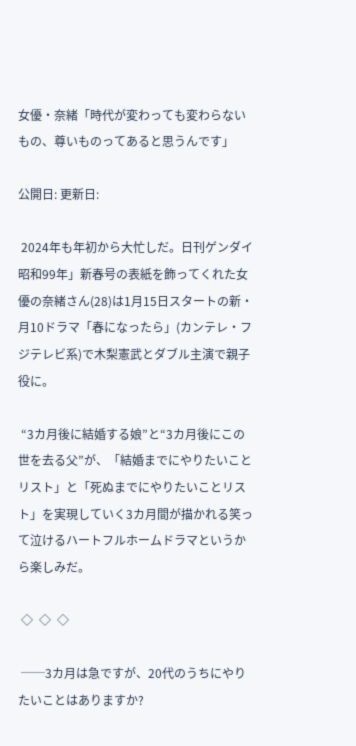女優・奈緒「時代が変わっても変わらないもの、尊いものってあると思うんです」

公開日: 更新日:

 2024年も年初から大忙しだ。日刊ゲンダイ昭和99年」新春号の表紙を飾ってくれた女優の奈緒さん(28)は1月15日スタートの新・月10ドラマ「春になったら」(カンテレ・フジテレビ系)で木梨憲武とダブル主演で親子役に。

 “3カ月後に結婚する娘”と“3カ月後にこの世を去る父”が、「結婚までにやりたいことリスト」と「死ぬまでにやりたいことリスト」を実現していく3カ月間が描かれる笑って泣けるハートフルホームドラマというから楽しみだ。

 ◇  ◇  ◇

 ──3カ月は急ですが、20代のうちにやりたいことはありますか?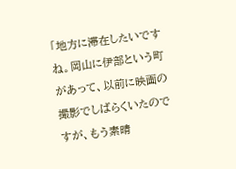「地方に滞在したいですね。岡山に伊部という町があって、以前に映画の撮影でしばらくいたのですが、もう素晴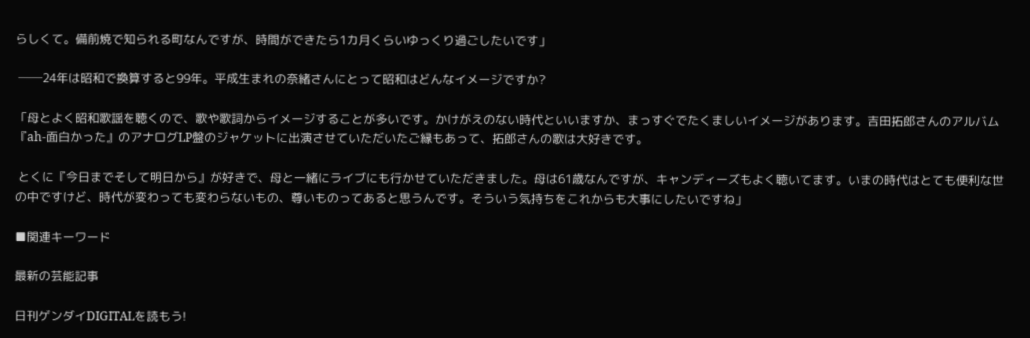らしくて。備前焼で知られる町なんですが、時間ができたら1カ月くらいゆっくり過ごしたいです」

 ──24年は昭和で換算すると99年。平成生まれの奈緒さんにとって昭和はどんなイメージですか?

「母とよく昭和歌謡を聴くので、歌や歌詞からイメージすることが多いです。かけがえのない時代といいますか、まっすぐでたくましいイメージがあります。吉田拓郎さんのアルバム『ah-面白かった』のアナログLP盤のジャケットに出演させていただいたご縁もあって、拓郎さんの歌は大好きです。

 とくに『今日までそして明日から』が好きで、母と一緒にライブにも行かせていただきました。母は61歳なんですが、キャンディーズもよく聴いてます。いまの時代はとても便利な世の中ですけど、時代が変わっても変わらないもの、尊いものってあると思うんです。そういう気持ちをこれからも大事にしたいですね」

■関連キーワード

最新の芸能記事

日刊ゲンダイDIGITALを読もう!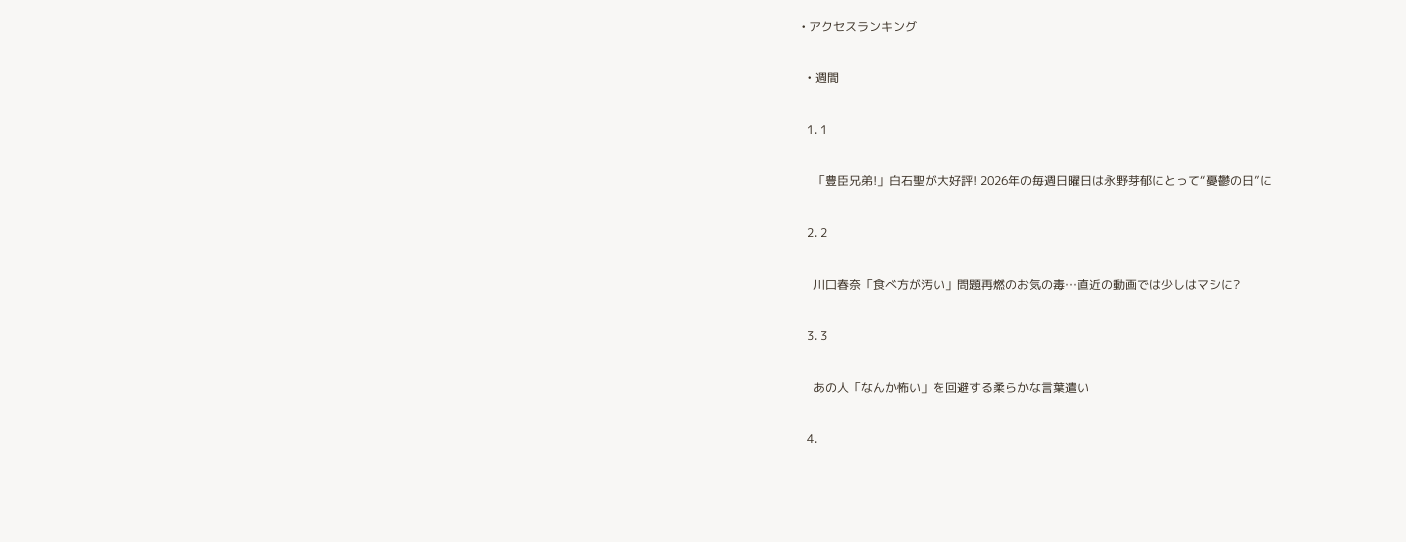• アクセスランキング

  • 週間

  1. 1

    「豊臣兄弟!」白石聖が大好評! 2026年の毎週日曜日は永野芽郁にとって“憂鬱の日”に

  2. 2

    川口春奈「食べ方が汚い」問題再燃のお気の毒…直近の動画では少しはマシに?

  3. 3

    あの人「なんか怖い」を回避する柔らかな言葉遣い

  4.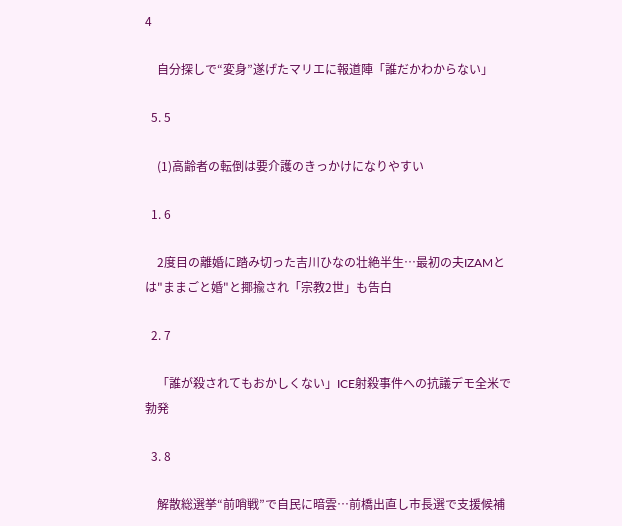4

    自分探しで“変身”遂げたマリエに報道陣「誰だかわからない」

  5. 5

    (1)高齢者の転倒は要介護のきっかけになりやすい

  1. 6

    2度目の離婚に踏み切った吉川ひなの壮絶半生…最初の夫IZAMとは"ままごと婚"と揶揄され「宗教2世」も告白

  2. 7

    「誰が殺されてもおかしくない」ICE射殺事件への抗議デモ全米で勃発

  3. 8

    解散総選挙“前哨戦”で自民に暗雲…前橋出直し市長選で支援候補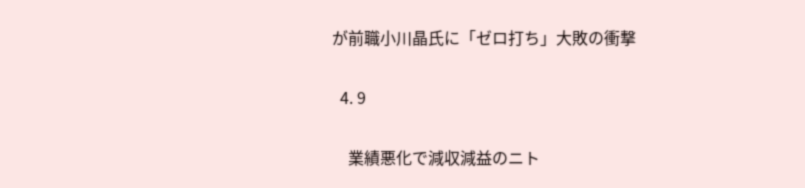が前職小川晶氏に「ゼロ打ち」大敗の衝撃

  4. 9

    業績悪化で減収減益のニト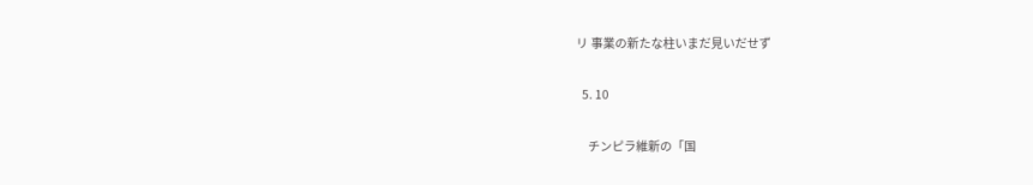リ 事業の新たな柱いまだ見いだせず

  5. 10

    チンピラ維新の「国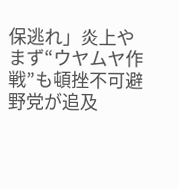保逃れ」炎上やまず“ウヤムヤ作戦”も頓挫不可避 野党が追及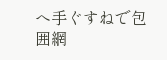へ手ぐすねで包囲網